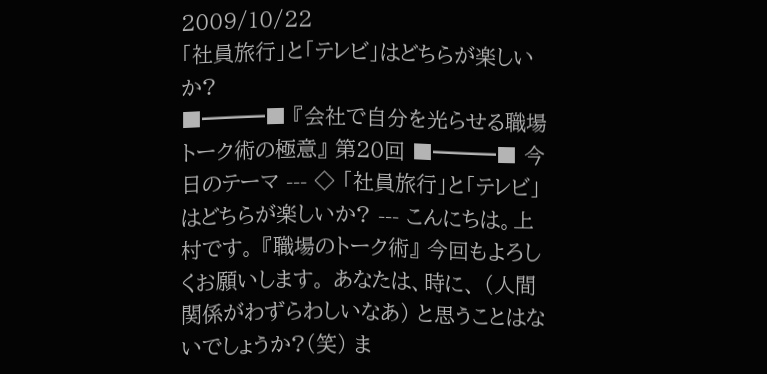2009/10/22
「社員旅行」と「テレビ」はどちらが楽しいか?
■━━━■ 『会社で自分を光らせる職場トーク術の極意』 第20回 ■━━━■ 今日のテーマ --- ◇ 「社員旅行」と「テレビ」はどちらが楽しいか? --- こんにちは。上村です。 『職場のトーク術』 今回もよろしくお願いします。 あなたは、時に、 (人間関係がわずらわしいなあ) と思うことはないでしょうか?(笑) ま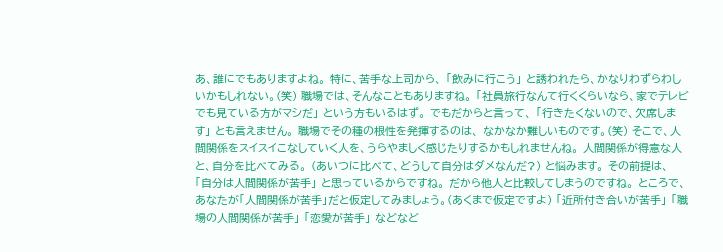あ、誰にでもありますよね。 特に、苦手な上司から、 「飲みに行こう」 と誘われたら、かなりわずらわしいかもしれない。(笑) 職場では、そんなこともありますね。 「社員旅行なんて行くくらいなら、家でテレビでも見ている方がマシだ」 という方もいるはず。 でもだからと言って、 「行きたくないので、欠席します」 とも言えません。 職場でその種の根性を発揮するのは、 なかなか難しいものです。(笑) そこで、人間関係をスイスイこなしていく人を、うらやましく感じたりするかもしれませんね。 人間関係が得意な人と、自分を比べてみる。 (あいつに比べて、どうして自分はダメなんだ?) と悩みます。 その前提は、 「自分は人間関係が苦手」 と思っているからですね。 だから他人と比較してしまうのですね。 ところで、 あなたが「人間関係が苦手」だと仮定してみましょう。(あくまで仮定ですよ) 「近所付き合いが苦手」 「職場の人間関係が苦手」 「恋愛が苦手」 などなど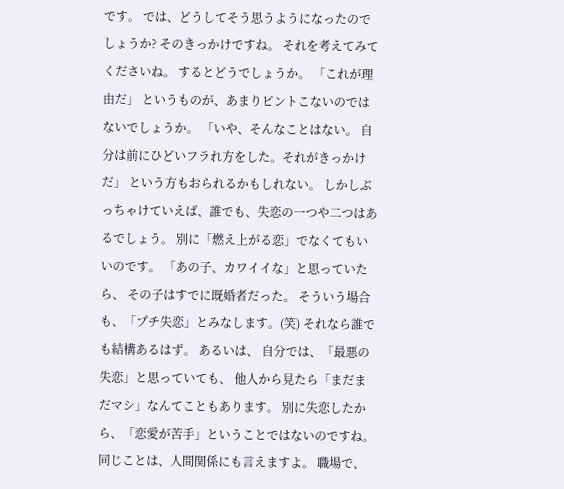です。 では、どうしてそう思うようになったのでしょうか? そのきっかけですね。 それを考えてみてくださいね。 するとどうでしょうか。 「これが理由だ」 というものが、あまりピントこないのではないでしょうか。 「いや、そんなことはない。 自分は前にひどいフラれ方をした。それがきっかけだ」 という方もおられるかもしれない。 しかしぶっちゃけていえば、誰でも、失恋の一つや二つはあるでしょう。 別に「燃え上がる恋」でなくてもいいのです。 「あの子、カワイイな」と思っていたら、 その子はすでに既婚者だった。 そういう場合も、「プチ失恋」とみなします。(笑) それなら誰でも結構あるはず。 あるいは、 自分では、「最悪の失恋」と思っていても、 他人から見たら「まだまだマシ」なんてこともあります。 別に失恋したから、「恋愛が苦手」ということではないのですね。 同じことは、人間関係にも言えますよ。 職場で、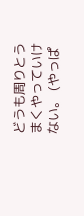どうも周りとうまくやっていけない。 (やっぱ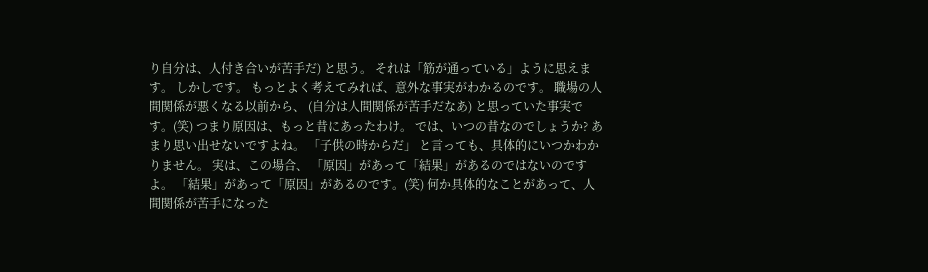り自分は、人付き合いが苦手だ) と思う。 それは「筋が通っている」ように思えます。 しかしです。 もっとよく考えてみれば、意外な事実がわかるのです。 職場の人間関係が悪くなる以前から、 (自分は人間関係が苦手だなあ) と思っていた事実です。(笑) つまり原因は、もっと昔にあったわけ。 では、いつの昔なのでしょうか? あまり思い出せないですよね。 「子供の時からだ」 と言っても、具体的にいつかわかりません。 実は、この場合、 「原因」があって「結果」があるのではないのですよ。 「結果」があって「原因」があるのです。(笑) 何か具体的なことがあって、人間関係が苦手になった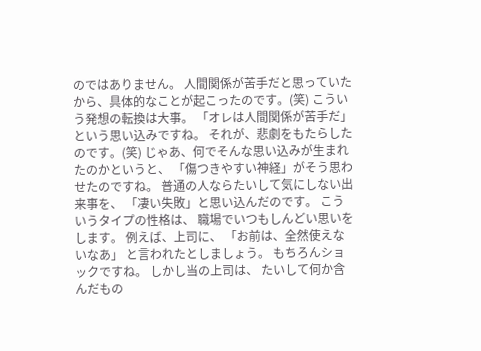のではありません。 人間関係が苦手だと思っていたから、具体的なことが起こったのです。(笑) こういう発想の転換は大事。 「オレは人間関係が苦手だ」 という思い込みですね。 それが、悲劇をもたらしたのです。(笑) じゃあ、何でそんな思い込みが生まれたのかというと、 「傷つきやすい神経」がそう思わせたのですね。 普通の人ならたいして気にしない出来事を、 「凄い失敗」と思い込んだのです。 こういうタイプの性格は、 職場でいつもしんどい思いをします。 例えば、上司に、 「お前は、全然使えないなあ」 と言われたとしましょう。 もちろんショックですね。 しかし当の上司は、 たいして何か含んだもの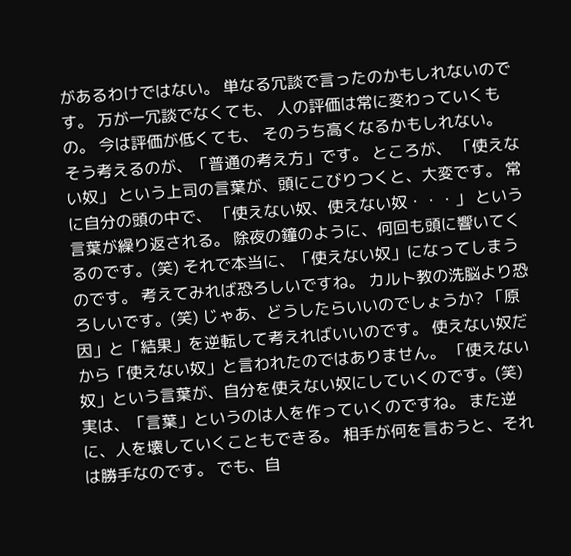があるわけではない。 単なる冗談で言ったのかもしれないのです。 万が一冗談でなくても、 人の評価は常に変わっていくもの。 今は評価が低くても、 そのうち高くなるかもしれない。 そう考えるのが、「普通の考え方」です。 ところが、 「使えない奴」 という上司の言葉が、頭にこびりつくと、大変です。 常に自分の頭の中で、 「使えない奴、使えない奴・・・」 という言葉が繰り返される。 除夜の鐘のように、何回も頭に響いてくるのです。(笑) それで本当に、「使えない奴」になってしまうのです。 考えてみれば恐ろしいですね。 カルト教の洗脳より恐ろしいです。(笑) じゃあ、どうしたらいいのでしょうか? 「原因」と「結果」を逆転して考えればいいのです。 使えない奴だから「使えない奴」と言われたのではありません。 「使えない奴」という言葉が、自分を使えない奴にしていくのです。(笑) 実は、「言葉」というのは人を作っていくのですね。 また逆に、人を壊していくこともできる。 相手が何を言おうと、それは勝手なのです。 でも、自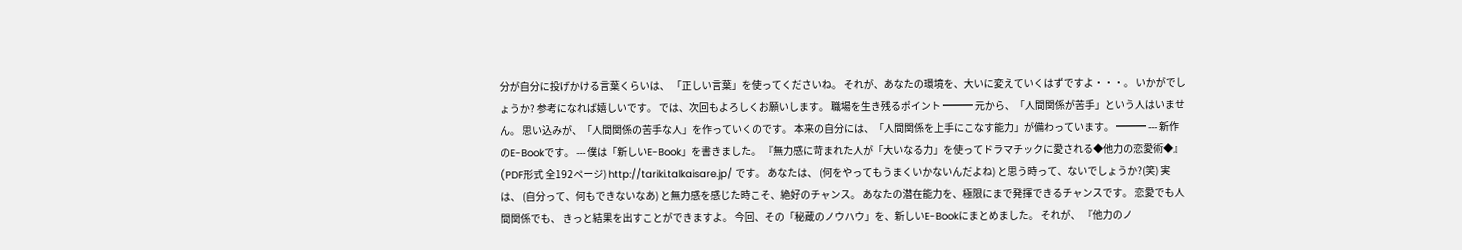分が自分に投げかける言葉くらいは、 「正しい言葉」を使ってくださいね。 それが、あなたの環境を、大いに変えていくはずですよ・・・。 いかがでしょうか? 参考になれば嬉しいです。 では、次回もよろしくお願いします。 職場を生き残るポイント ━━━ 元から、「人間関係が苦手」という人はいません。 思い込みが、「人間関係の苦手な人」を作っていくのです。 本来の自分には、「人間関係を上手にこなす能力」が備わっています。 ━━━ --- 新作のE-Bookです。 --- 僕は「新しいE-Book」を書きました。 『無力感に苛まれた人が「大いなる力」を使ってドラマチックに愛される◆他力の恋愛術◆』 (PDF形式 全192ページ) http://tariki.talkaisare.jp/ です。 あなたは、 (何をやってもうまくいかないんだよね) と思う時って、ないでしょうか?(笑) 実は、 (自分って、何もできないなあ) と無力感を感じた時こそ、絶好のチャンス。 あなたの潜在能力を、極限にまで発揮できるチャンスです。 恋愛でも人間関係でも、 きっと結果を出すことができますよ。 今回、その「秘蔵のノウハウ」を、新しいE-Bookにまとめました。 それが、 『他力のノ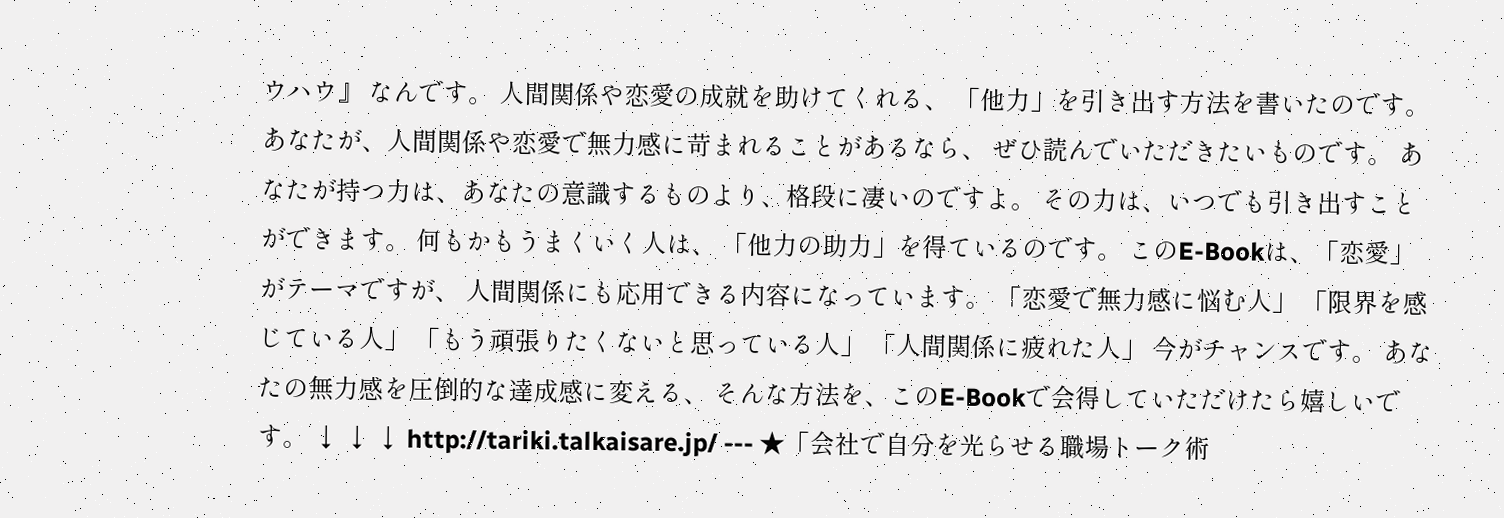ウハウ』 なんです。 人間関係や恋愛の成就を助けてくれる、 「他力」を引き出す方法を書いたのです。 あなたが、人間関係や恋愛で無力感に苛まれることがあるなら、 ぜひ読んでいただきたいものです。 あなたが持つ力は、あなたの意識するものより、格段に凄いのですよ。 その力は、いつでも引き出すことができます。 何もかもうまくいく人は、 「他力の助力」を得ているのです。 このE-Bookは、「恋愛」がテーマですが、 人間関係にも応用できる内容になっています。 「恋愛で無力感に悩む人」 「限界を感じている人」 「もう頑張りたくないと思っている人」 「人間関係に疲れた人」 今がチャンスです。 あなたの無力感を圧倒的な達成感に変える、 そんな方法を、このE-Bookで会得していただけたら嬉しいです。 ↓ ↓ ↓ http://tariki.talkaisare.jp/ --- ★「会社で自分を光らせる職場トーク術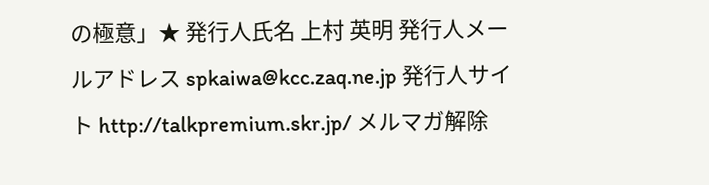の極意」★ 発行人氏名 上村 英明 発行人メールアドレス spkaiwa@kcc.zaq.ne.jp 発行人サイト http://talkpremium.skr.jp/ メルマガ解除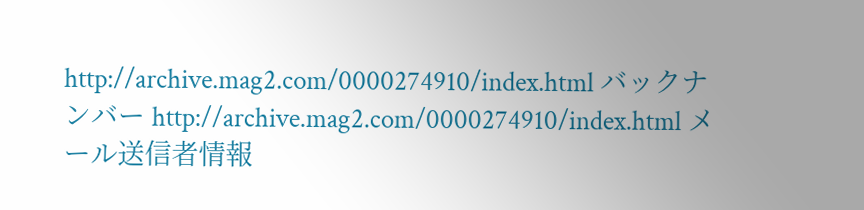http://archive.mag2.com/0000274910/index.html バックナンバー http://archive.mag2.com/0000274910/index.html メール送信者情報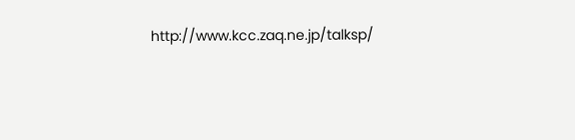http://www.kcc.zaq.ne.jp/talksp/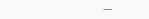---